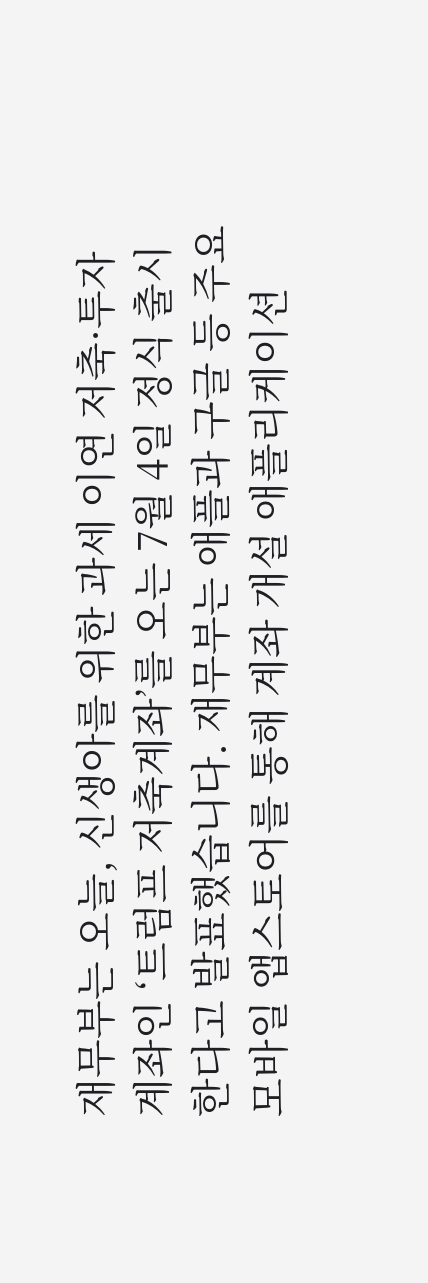재무부는 오늘, 신생아를 위한 과세 이연 저축·투자 계좌인 ‘트럼프 저축계좌’를 오는 7월 4일 정식 출시한다고 발표했습니다. 재무부는 애플과 구글 등 주요 모바일 앱스토어를 통해 계좌 개설 애플리케이션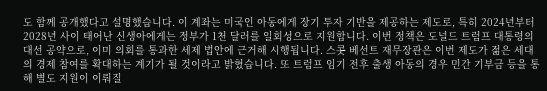도 함께 공개했다고 설명했습니다. 이 계좌는 미국인 아동에게 장기 투자 기반을 제공하는 제도로, 특히 2024년부터 2028년 사이 태어난 신생아에게는 정부가 1천 달러를 일회성으로 지원합니다. 이번 정책은 도널드 트럼프 대통령의 대선 공약으로, 이미 의회를 통과한 세제 법안에 근거해 시행됩니다. 스콧 베선트 재무장관은 이번 제도가 젊은 세대의 경제 참여를 확대하는 계기가 될 것이라고 밝혔습니다. 또 트럼프 임기 전후 출생 아동의 경우 민간 기부금 등을 통해 별도 지원이 이뤄질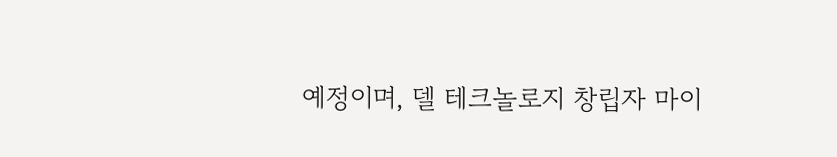예정이며, 델 테크놀로지 창립자 마이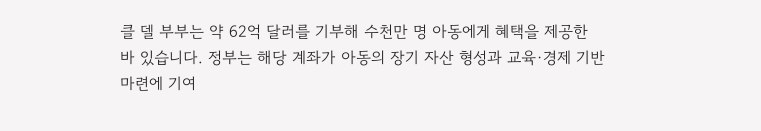클 델 부부는 약 62억 달러를 기부해 수천만 명 아동에게 혜택을 제공한 바 있습니다. 정부는 해당 계좌가 아동의 장기 자산 형성과 교육·경제 기반 마련에 기여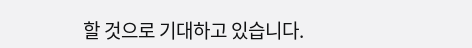할 것으로 기대하고 있습니다.